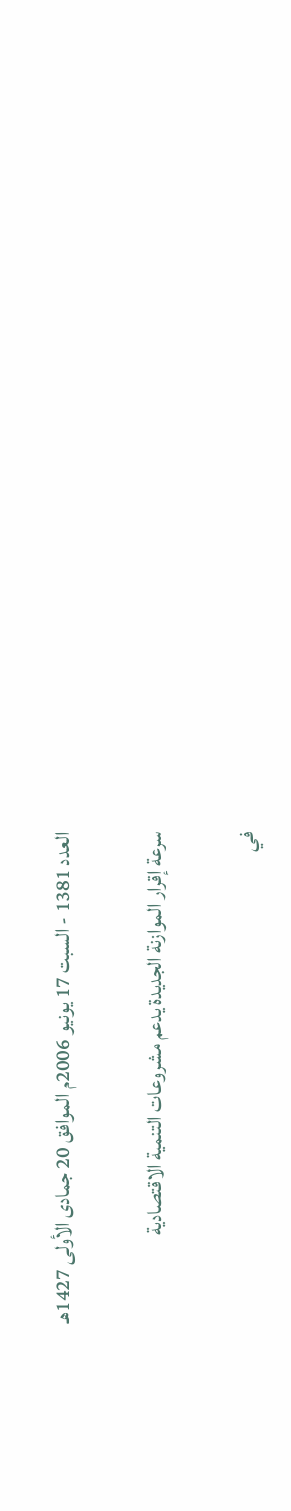العدد 1381 - السبت 17 يونيو 2006م الموافق 20 جمادى الأولى 1427هـ

سرعة إقرار الموازنة الجديدة يدعم مشروعات التنمية الاقتصادية

في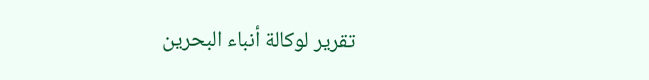تقرير لوكالة أنباء البحرين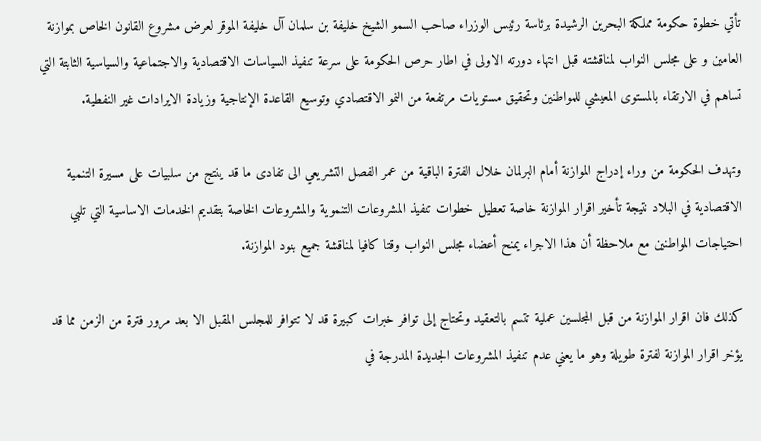تأتي خطوة حكومة مملكة البحرين الرشيدة برئاسة رئيس الوزراء صاحب السمو الشيخ خليفة بن سلمان آل خليفة الموقر لعرض مشروع القانون الخاص بموازنة العامين و على مجلس النواب لمناقشته قبل انتهاء دورته الاولى في اطار حرص الحكومة على سرعة تنفيذ السياسات الاقتصادية والاجتماعية والسياسية الثابتة التي تساهم في الارتقاء بالمستوى المعيشي للمواطنين وتحقيق مستويات مرتفعة من النمو الاقتصادي وتوسيع القاعدة الإنتاجية وزيادة الايرادات غير النفطية.

وتهدف الحكومة من وراء إدراج الموازنة أمام البرلمان خلال الفترة الباقية من عمر الفصل التشريعي الى تفادى ما قد ينتج من سلبيات على مسيرة التنمية الاقتصادية في البلاد نتيجة تأخير اقرار الموازنة خاصة تعطيل خطوات تنفيذ المشروعات التنموية والمشروعات الخاصة بتقديم الخدمات الاساسية التي تلبي احتياجات المواطنين مع ملاحظة أن هذا الاجراء يمنح أعضاء مجلس النواب وقتا كافيا لمناقشة جميع بنود الموازنة.

كذلك فان اقرار الموازنة من قبل المجلسين عملية تتسم بالتعقيد وتحتاج إلى توافر خبرات كبيرة قد لا تتوافر للمجلس المقبل الا بعد مرور فترة من الزمن مما قد يؤخر اقرار الموازنة لفترة طويلة وهو ما يعني عدم تنفيذ المشروعات الجديدة المدرجة في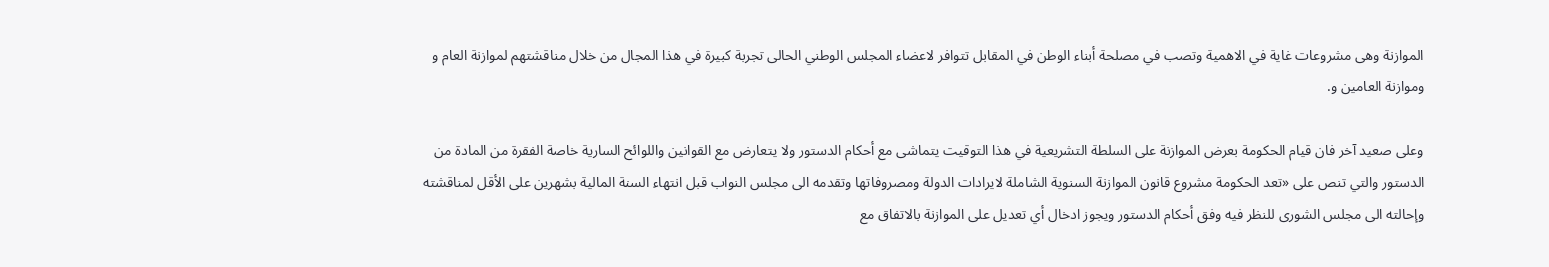الموازنة وهى مشروعات غاية في الاهمية وتصب في مصلحة أبناء الوطن في المقابل تتوافر لاعضاء المجلس الوطني الحالى تجربة كبيرة في هذا المجال من خلال مناقشتهم لموازنة العام و وموازنة العامين و.

وعلى صعيد آخر فان قيام الحكومة بعرض الموازنة على السلطة التشريعية في هذا التوقيت يتماشى مع أحكام الدستور ولا يتعارض مع القوانين واللوائح السارية خاصة الفقرة من المادة من الدستور والتي تنص على «تعد الحكومة مشروع قانون الموازنة السنوية الشاملة لايرادات الدولة ومصروفاتها وتقدمه الى مجلس النواب قبل انتهاء السنة المالية بشهرين على الأقل لمناقشته وإحالته الى مجلس الشورى للنظر فيه وفق أحكام الدستور ويجوز ادخال أي تعديل على الموازنة بالاتفاق مع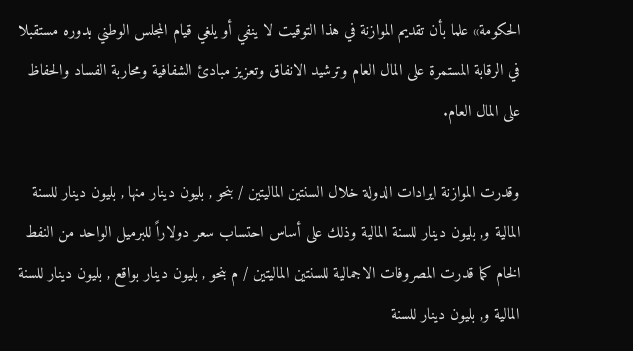الحكومة» علما بأن تقديم الموازنة في هذا التوقيت لا ينفي أو يلغي قيام المجلس الوطني بدوره مستقبلا في الرقابة المستمرة على المال العام وترشيد الانفاق وتعزيز مبادئ الشفافية ومحاربة الفساد والحفاظ على المال العام.

وقدرت الموازنة ايرادات الدولة خلال السنتين الماليتين / بنحو , بليون دينار منها , بليون دينار للسنة المالية و, بليون دينار للسنة المالية وذلك على أساس احتساب سعر دولاراً للبرميل الواحد من النفط الخام كما قدرت المصروفات الاجمالية للسنتين الماليتين / م بنحو , بليون دينار بواقع , بليون دينار للسنة المالية و, بليون دينار للسنة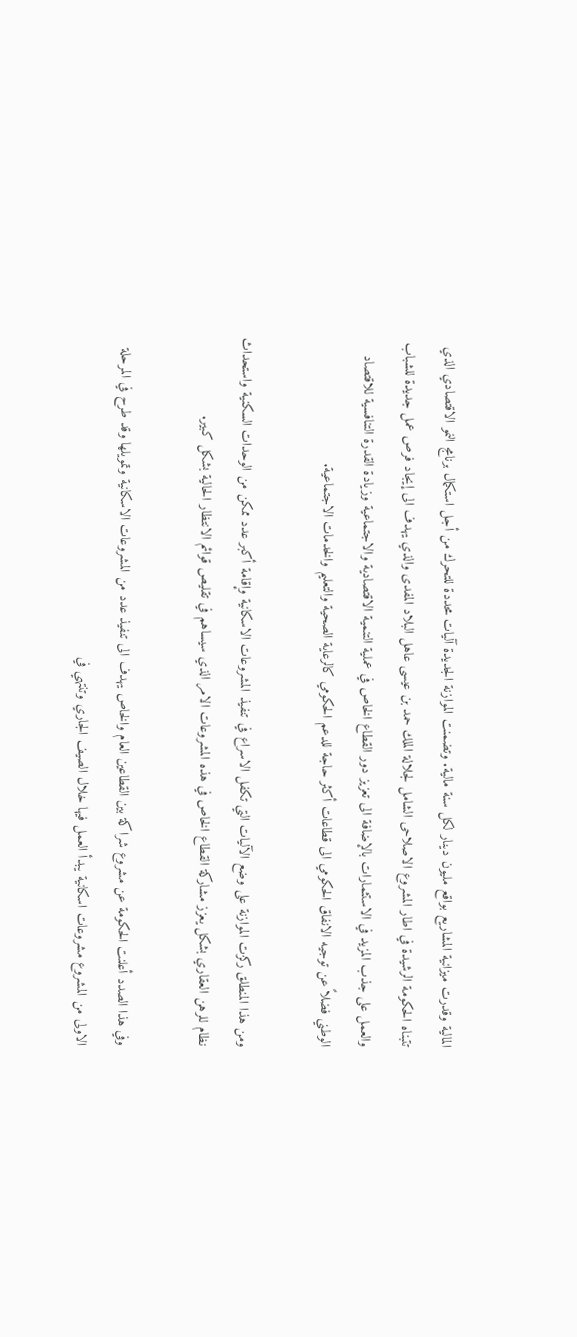المالية وقدرت ميزانية المشاريع بواقع مليون دينار لكل سنة مالية. وتضمنت الموازنة الجديدة آليات محددة للتحرك من أجل استكمال برنامج النمو الاقتصادي الذي تتبناه الحكومة الرشيدة في اطار المشروع الاصلاحى الشامل لجلالة الملك حمد بن عيسى عاهل البلاد المفدى والذي يهدف الى إيجاد فرص عمل جديدة للشباب والعمل على جذب المزيد في الاستثمارات بالإضافة الى تعزيز دور القطاع الخاص في عملية التنمية الاقتصادية والاجتماعية وزيادة القدرة التنافسية للاقتصاد الوطني فضلاً عن توجيه الانفاق الحكومي الى قطاعات أكثر حاجة للدعم الحكومي كالرعاية الصحية والتعليم والخدمات الاجتماعية.

ومن هذا المنطلق ركزت الموازنة على وضع الآليات التي تكفل الاسراع في تنفيذ المشروعات الاسكانية وإقامة أكبر عدد ممكن من الوحدات السكنية واستحداث نظام للرهن العقاري بشكل يعزز مشاركة القطاع الخاص في هذه المشروعات الامر الذي سيساهم في تقليص قوائم الانتظار الحالية بشكل كبير.

وفي هذا الصدد أعلنت الحكومة عن مشروع شراكة بين القطاعين العام والخاص يهدف الى تنفيذ عدد من المشروعات الاسكانية وتمويلها وقد طرح في المرحلة الاولى من المشروع مشروعات اسكانية يبدأ العمل فيها خلال الصيف الجاري وتنتهي في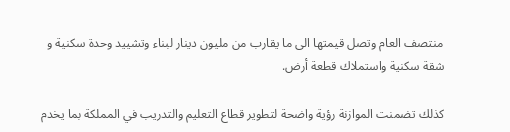منتصف العام وتصل قيمتها الى ما يقارب من مليون دينار لبناء وتشييد وحدة سكنية و شقة سكنية واستملاك قطعة أرض.

كذلك تضمنت الموازنة رؤية واضحة لتطوير قطاع التعليم والتدريب في المملكة بما يخدم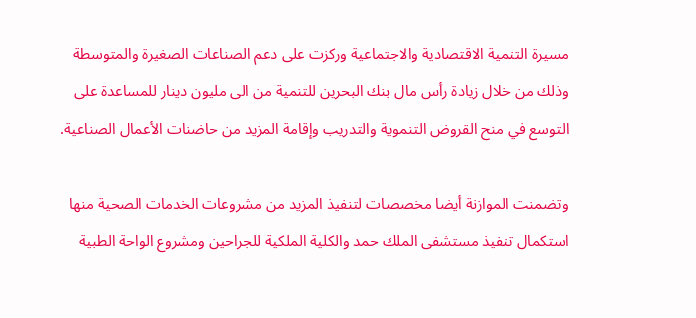مسيرة التنمية الاقتصادية والاجتماعية وركزت على دعم الصناعات الصغيرة والمتوسطة وذلك من خلال زيادة رأس مال بنك البحرين للتنمية من الى مليون دينار للمساعدة على التوسع في منح القروض التنموية والتدريب وإقامة المزيد من حاضنات الأعمال الصناعية.

وتضمنت الموازنة أيضا مخصصات لتنفيذ المزيد من مشروعات الخدمات الصحية منها استكمال تنفيذ مستشفى الملك حمد والكلية الملكية للجراحين ومشروع الواحة الطبية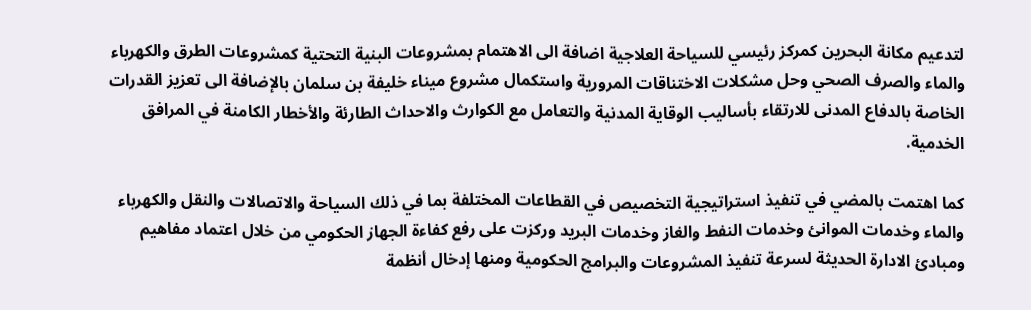لتدعيم مكانة البحرين كمركز رئيسي للسياحة العلاجية اضافة الى الاهتمام بمشروعات البنية التحتية كمشروعات الطرق والكهرباء والماء والصرف الصحي وحل مشكلات الاختناقات المرورية واستكمال مشروع ميناء خليفة بن سلمان بالإضافة الى تعزيز القدرات الخاصة بالدفاع المدنى للارتقاء بأساليب الوقاية المدنية والتعامل مع الكوارث والاحداث الطارئة والأخطار الكامنة في المرافق الخدمية.

كما اهتمت بالمضي في تنفيذ استراتيجية التخصيص في القطاعات المختلفة بما في ذلك السياحة والاتصالات والنقل والكهرباء والماء وخدمات الموانئ وخدمات النفط والغاز وخدمات البريد وركزت على رفع كفاءة الجهاز الحكومي من خلال اعتماد مفاهيم ومبادئ الادارة الحديثة لسرعة تنفيذ المشروعات والبرامج الحكومية ومنها إدخال أنظمة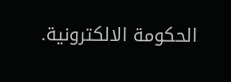الحكومة الالكترونية.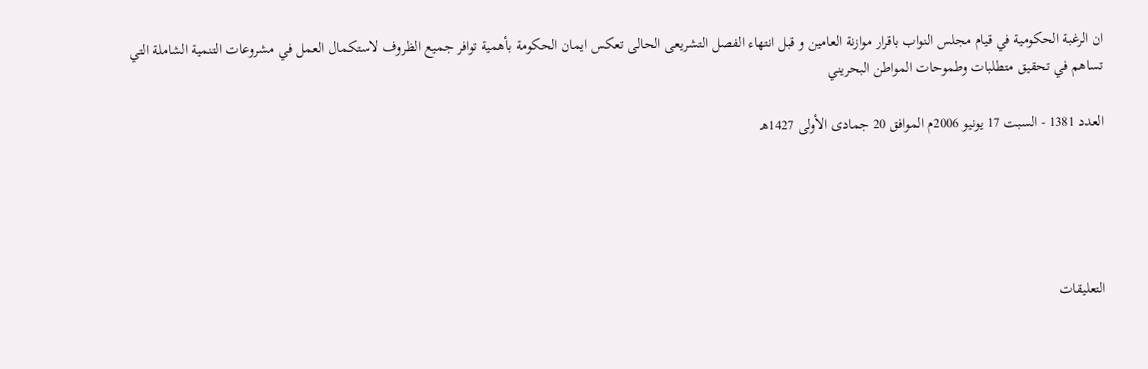ان الرغبة الحكومية في قيام مجلس النواب باقرار موازنة العامين و قبل انتهاء الفصل التشريعى الحالى تعكس ايمان الحكومة بأهمية توافر جميع الظروف لاستكمال العمل في مشروعات التنمية الشاملة التي تساهم في تحقيق متطلبات وطموحات المواطن البحريني

العدد 1381 - السبت 17 يونيو 2006م الموافق 20 جمادى الأولى 1427هـ





التعليقات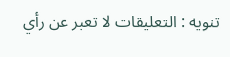تنويه : التعليقات لا تعبر عن رأي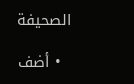الصحيفة

  • أضف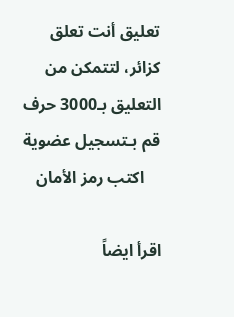تعليق أنت تعلق كزائر، لتتمكن من التعليق بـ3000 حرف قم بـتسجيل عضوية
    اكتب رمز الأمان

اقرأ ايضاً